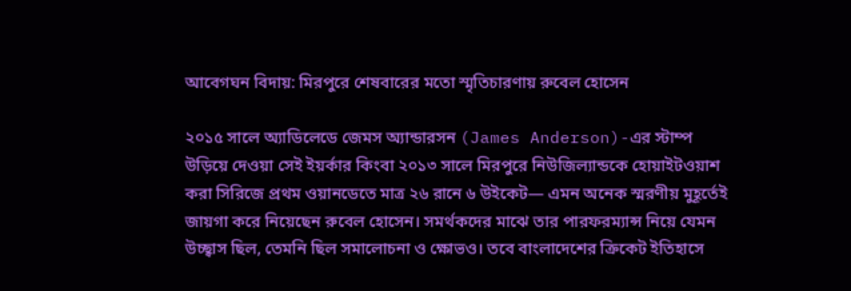আবেগঘন বিদায়: মিরপুরে শেষবারের মতো স্মৃতিচারণায় রুবেল হোসেন

২০১৫ সালে অ্যাডিলেডে জেমস অ্যান্ডারসন (James Anderson)-এর স্টাম্প উড়িয়ে দেওয়া সেই ইয়র্কার কিংবা ২০১৩ সালে মিরপুরে নিউজিল্যান্ডকে হোয়াইটওয়াশ করা সিরিজে প্রথম ওয়ানডেতে মাত্র ২৬ রানে ৬ উইকেট— এমন অনেক স্মরণীয় মুহূর্তেই জায়গা করে নিয়েছেন রুবেল হোসেন। সমর্থকদের মাঝে তার পারফরম্যান্স নিয়ে যেমন উচ্ছ্বাস ছিল, তেমনি ছিল সমালোচনা ও ক্ষোভও। তবে বাংলাদেশের ক্রিকেট ইতিহাসে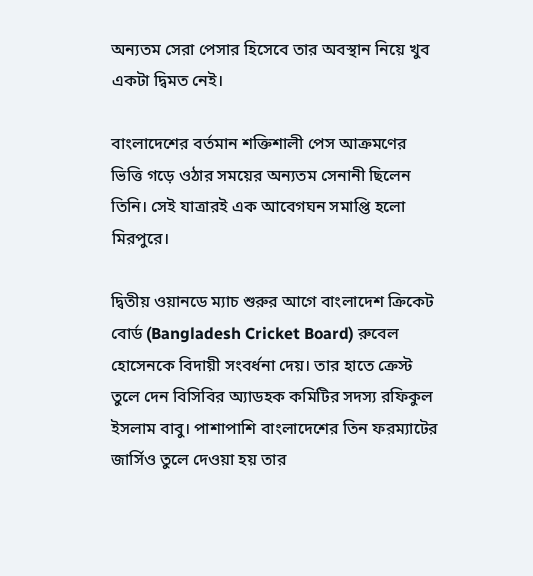অন্যতম সেরা পেসার হিসেবে তার অবস্থান নিয়ে খুব একটা দ্বিমত নেই।

বাংলাদেশের বর্তমান শক্তিশালী পেস আক্রমণের ভিত্তি গড়ে ওঠার সময়ের অন্যতম সেনানী ছিলেন তিনি। সেই যাত্রারই এক আবেগঘন সমাপ্তি হলো মিরপুরে।

দ্বিতীয় ওয়ানডে ম্যাচ শুরুর আগে বাংলাদেশ ক্রিকেট বোর্ড (Bangladesh Cricket Board) রুবেল হোসেনকে বিদায়ী সংবর্ধনা দেয়। তার হাতে ক্রেস্ট তুলে দেন বিসিবির অ্যাডহক কমিটির সদস্য রফিকুল ইসলাম বাবু। পাশাপাশি বাংলাদেশের তিন ফরম্যাটের জার্সিও তুলে দেওয়া হয় তার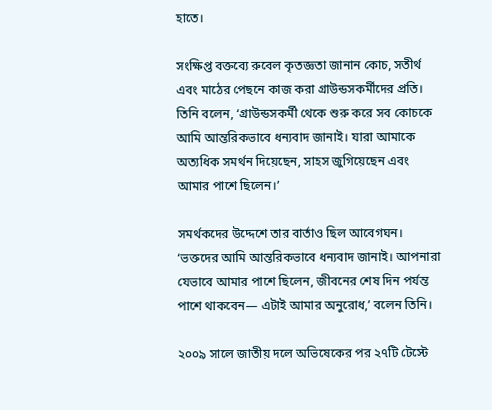হাতে।

সংক্ষিপ্ত বক্তব্যে রুবেল কৃতজ্ঞতা জানান কোচ, সতীর্থ এবং মাঠের পেছনে কাজ করা গ্রাউন্ডসকর্মীদের প্রতি। তিনি বলেন, ‘গ্রাউন্ডসকর্মী থেকে শুরু করে সব কোচকে আমি আন্তরিকভাবে ধন্যবাদ জানাই। যারা আমাকে অত্যধিক সমর্থন দিয়েছেন, সাহস জুগিয়েছেন এবং আমার পাশে ছিলেন।’

সমর্থকদের উদ্দেশে তার বার্তাও ছিল আবেগঘন। ‘ভক্তদের আমি আন্তরিকভাবে ধন্যবাদ জানাই। আপনারা যেভাবে আমার পাশে ছিলেন, জীবনের শেষ দিন পর্যন্ত পাশে থাকবেন— এটাই আমার অনুরোধ,’ বলেন তিনি।

২০০৯ সালে জাতীয় দলে অভিষেকের পর ২৭টি টেস্টে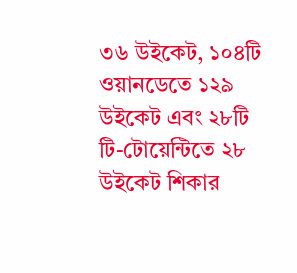৩৬ উইকেট, ১০৪টি ওয়ানডেতে ১২৯ উইকেট এবং ২৮টি টি-টোয়েন্টিতে ২৮ উইকেট শিকার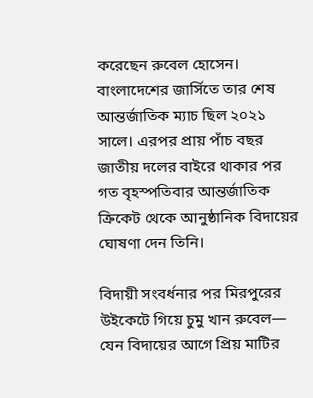করেছেন রুবেল হোসেন। বাংলাদেশের জার্সিতে তার শেষ আন্তর্জাতিক ম্যাচ ছিল ২০২১ সালে। এরপর প্রায় পাঁচ বছর জাতীয় দলের বাইরে থাকার পর গত বৃহস্পতিবার আন্তর্জাতিক ক্রিকেট থেকে আনুষ্ঠানিক বিদায়ের ঘোষণা দেন তিনি।

বিদায়ী সংবর্ধনার পর মিরপুরের উইকেটে গিয়ে চুমু খান রুবেল— যেন বিদায়ের আগে প্রিয় মাটির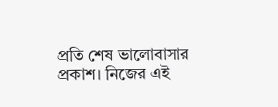প্রতি শেষ ভালোবাসার প্রকাশ। নিজের এই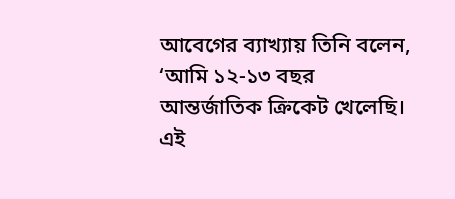আবেগের ব্যাখ্যায় তিনি বলেন, ‘আমি ১২-১৩ বছর আন্তর্জাতিক ক্রিকেট খেলেছি। এই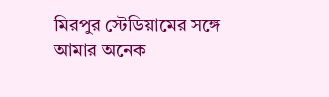মিরপুর স্টেডিয়ামের সঙ্গে আমার অনেক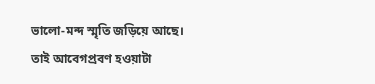ভালো-মন্দ স্মৃতি জড়িয়ে আছে। তাই আবেগপ্রবণ হওয়াটা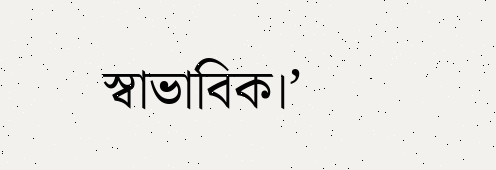স্বাভাবিক।’